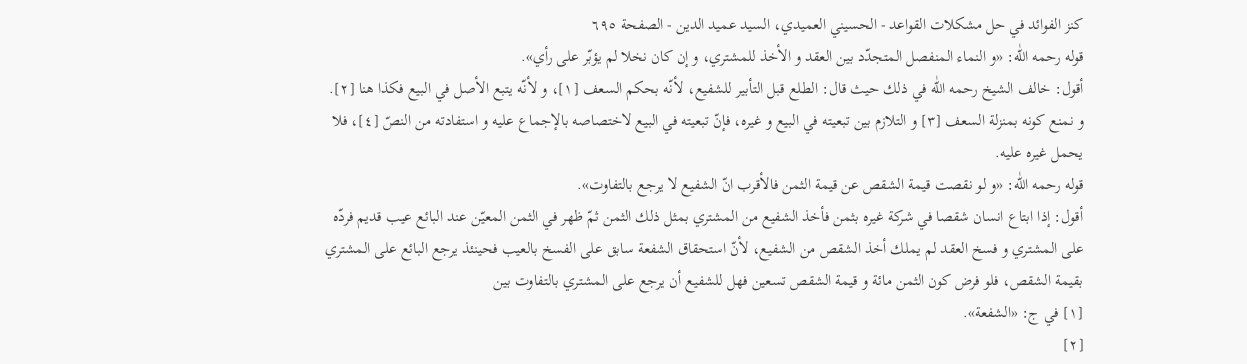كنز الفوائد في حل مشكلات القواعد - الحسيني العميدي، السيد عميد الدين - الصفحة ٦٩٥
قوله رحمه اللّٰه: «و النماء المنفصل المتجدّد بين العقد و الأخذ للمشتري، و إن كان نخلا لم يؤبّر على رأي».
أقول: خالف الشيخ رحمه اللّٰه في ذلك حيث قال: الطلع قبل التأبير للشفيع، لأنّه بحكم السعف [١]، و لأنّه يتبع الأصل في البيع فكذا هنا [٢]. و نمنع كونه بمنزلة السعف [٣] و التلازم بين تبعيته في البيع و غيره، فإنّ تبعيته في البيع لاختصاصه بالإجماع عليه و استفادته من النصّ [٤]، فلا يحمل غيره عليه.
قوله رحمه اللّٰه: «و لو نقصت قيمة الشقص عن قيمة الثمن فالأقرب انّ الشفيع لا يرجع بالتفاوت».
أقول: إذا ابتاع انسان شقصا في شركة غيره بثمن فأخذ الشفيع من المشتري بمثل ذلك الثمن ثمّ ظهر في الثمن المعيّن عند البائع عيب قديم فردّه على المشتري و فسخ العقد لم يملك أخذ الشقص من الشفيع، لأنّ استحقاق الشفعة سابق على الفسخ بالعيب فحينئذ يرجع البائع على المشتري بقيمة الشقص، فلو فرض كون الثمن مائة و قيمة الشقص تسعين فهل للشفيع أن يرجع على المشتري بالتفاوت بين
[١] في ج: «الشفعة».
[٢]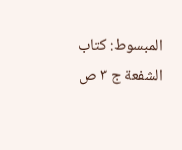المبسوط: كتاب الشفعة ج ٣ ص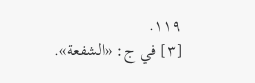١١٩.
[٣] في ج: «الشفعة».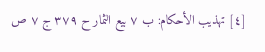[٤] تهذيب الأحكام: ب ٧ بيع الثمار ح ٣٧٩ ج ٧ ص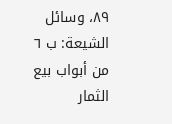٨٩، وسائل الشيعة: ب ٦ من أبواب بيع الثمار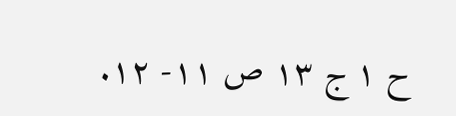ح ١ ج ١٣ ص ١١- ١٢.